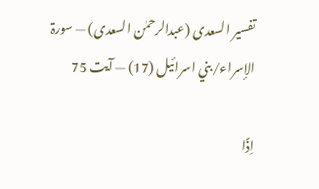تفسیر السعدی (عبدالرحمٰن السعدی) — سورۃ الإسراء/بني اسرائيل (17) — آیت 75

اِذًا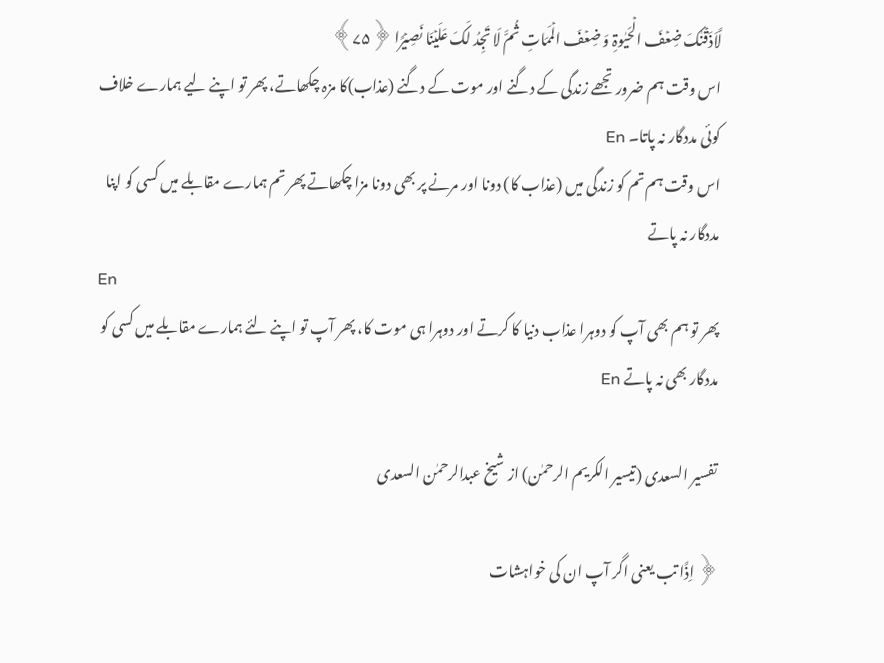لَّاَذَقۡنٰکَ ضِعۡفَ الۡحَیٰوۃِ وَ ضِعۡفَ الۡمَمَاتِ ثُمَّ لَا تَجِدُ لَکَ عَلَیۡنَا نَصِیۡرًا ﴿۷۵﴾
اس وقت ہم ضرور تجھے زندگی کے دگنے اور موت کے دگنے (عذاب)کا مزہ چکھاتے، پھر تو اپنے لیے ہمارے خلاف کوئی مددگار نہ پاتا۔ En
اس وقت ہم تم کو زندگی میں (عذاب کا) دونا اور مرنے پر بھی دونا مزا چکھاتے پھر تم ہمارے مقابلے میں کسی کو اپنا مددگار نہ پاتے
En
پھر تو ہم بھی آپ کو دوہرا عذاب دنیا کا کرتے اور دوہرا ہی موت کا، پھر آپ تو اپنے لئے ہمارے مقابلے میں کسی کو مددگار بھی نہ پاتے En

تفسیر السعدی (تیسیر الکریم الرحمٰن) از شیخ عبدالرحمٰن السعدی

﴿ اِذًا تب یعنی اگر آپ ان کی خواہشات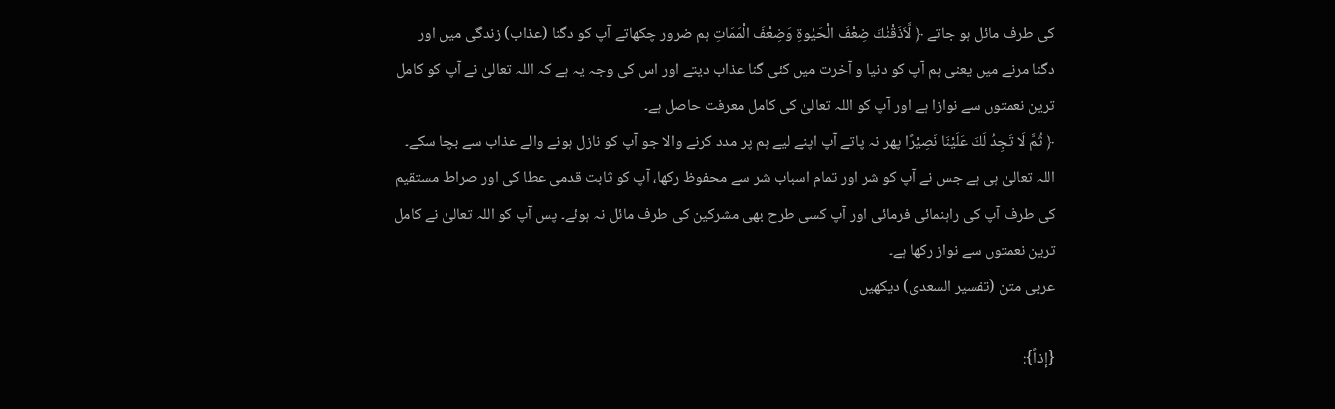کی طرف مائل ہو جاتے ﴿ لَّاَذَقْنٰكَ ضِعْفَ الْحَیٰوةِ وَضِعْفَ الْمَمَاتِ ہم ضرور چکھاتے آپ کو دگنا (عذاب) زندگی میں اور دگنا مرنے میں یعنی ہم آپ کو دنیا و آخرت میں کئی گنا عذاب دیتے اور اس کی وجہ یہ ہے کہ اللہ تعالیٰ نے آپ کو کامل ترین نعمتوں سے نوازا ہے اور آپ کو اللہ تعالیٰ کی کامل معرفت حاصل ہے۔
﴿ ثُمَّ لَا تَجِدُ لَكَ عَلَیْنَا نَصِیْرًا پھر نہ پاتے آپ اپنے لیے ہم پر مدد کرنے والا جو آپ کو نازل ہونے والے عذاب سے بچا سکے۔ اللہ تعالیٰ ہی ہے جس نے آپ کو شر اور تمام اسباب شر سے محفوظ رکھا، آپ کو ثابت قدمی عطا کی اور صراط مستقیم کی طرف آپ کی راہنمائی فرمائی اور آپ کسی طرح بھی مشرکین کی طرف مائل نہ ہوئے۔ پس آپ کو اللہ تعالیٰ نے کامل ترین نعمتوں سے نواز رکھا ہے۔
عربی متن (تفسیر السعدی) دیکھیں

{إذاً}: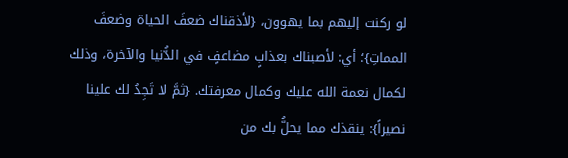لو ركنت إليهم بما يهوون، {لأذقناك ضعفَ الحياة وضعفَ المماتِ}؛ أي: لأصبناك بعذابٍ مضاعفٍ في الدُّنيا والآخرة، وذلك لكمال نعمة الله عليك وكمال معرفتك. {ثمَّ لا تَجِدُ لك علينا نصيراً}: ينقذك مما يحلُّ بك من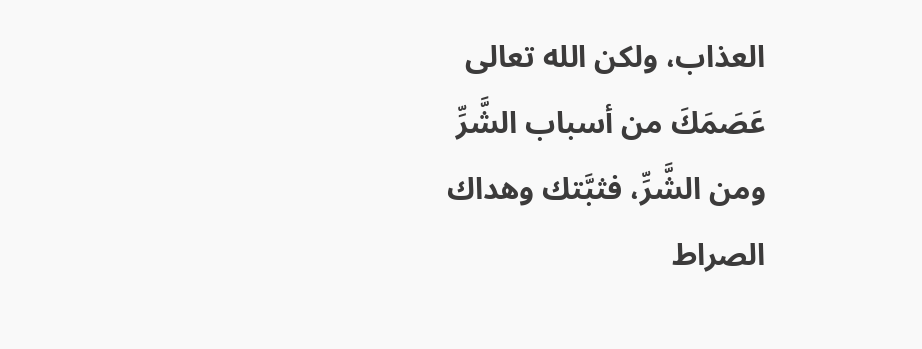العذاب، ولكن الله تعالى عَصَمَكَ من أسباب الشَّرِّ ومن الشَّرِّ، فثبَّتك وهداك الصراط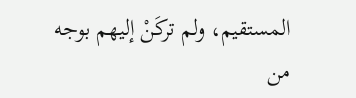المستقيم، ولم تركَنْ إليهم بوجه من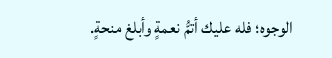الوجوه؛ فله عليك أتمُّ نعمةٍ وأبلغ منحةٍ.